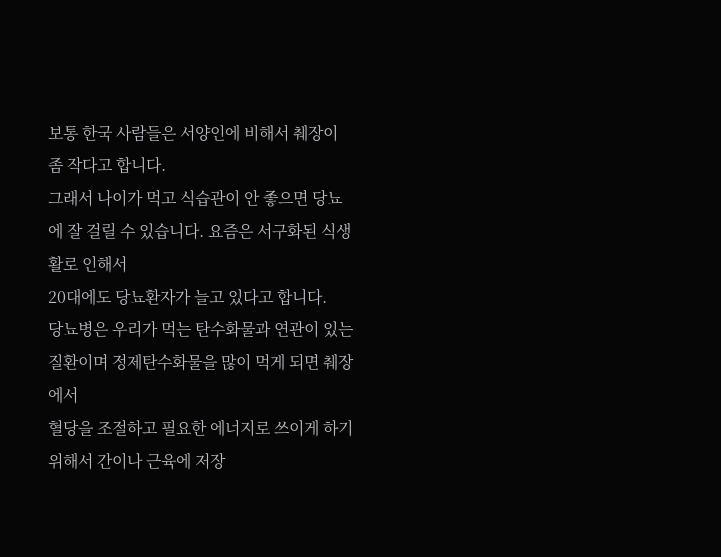보통 한국 사람들은 서양인에 비해서 췌장이 좀 작다고 합니다.
그래서 나이가 먹고 식습관이 안 좋으면 당뇨에 잘 걸릴 수 있습니다. 요즘은 서구화된 식생활로 인해서
20대에도 당뇨환자가 늘고 있다고 합니다.
당뇨병은 우리가 먹는 탄수화물과 연관이 있는 질환이며 정제탄수화물을 많이 먹게 되면 췌장에서
혈당을 조절하고 필요한 에너지로 쓰이게 하기 위해서 간이나 근육에 저장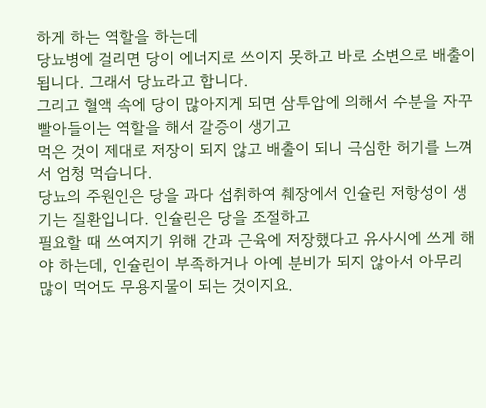하게 하는 역할을 하는데
당뇨병에 걸리면 당이 에너지로 쓰이지 못하고 바로 소변으로 배출이 됩니다. 그래서 당뇨라고 합니다.
그리고 혈액 속에 당이 많아지게 되면 삼투압에 의해서 수분을 자꾸 빨아들이는 역할을 해서 갈증이 생기고
먹은 것이 제대로 저장이 되지 않고 배출이 되니 극심한 허기를 느껴서 엄청 먹습니다.
당뇨의 주원인은 당을 과다 섭취하여 췌장에서 인슐린 저항성이 생기는 질환입니다. 인슐린은 당을 조절하고
필요할 때 쓰여지기 위해 간과 근육에 저장했다고 유사시에 쓰게 해야 하는데, 인슐린이 부족하거나 아예 분비가 되지 않아서 아무리 많이 먹어도 무용지물이 되는 것이지요.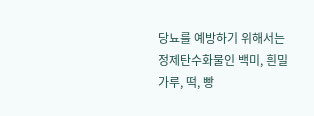당뇨를 예방하기 위해서는 정제탄수화물인 백미, 흰밀가루, 떡, 빵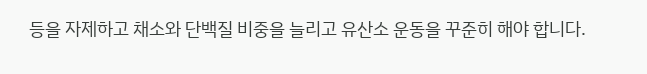등을 자제하고 채소와 단백질 비중을 늘리고 유산소 운동을 꾸준히 해야 합니다.